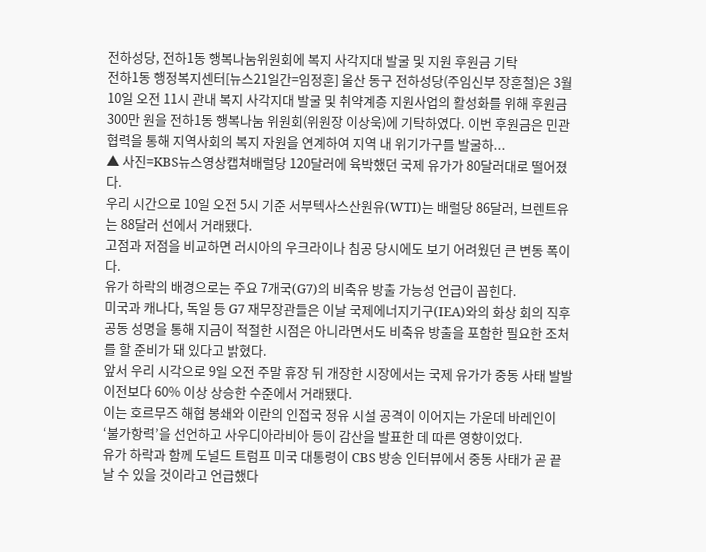전하성당, 전하1동 행복나눔위원회에 복지 사각지대 발굴 및 지원 후원금 기탁
전하1동 행정복지센터[뉴스21일간=임정훈] 울산 동구 전하성당(주임신부 장훈철)은 3월 10일 오전 11시 관내 복지 사각지대 발굴 및 취약계층 지원사업의 활성화를 위해 후원금 300만 원을 전하1동 행복나눔 위원회(위원장 이상욱)에 기탁하였다. 이번 후원금은 민관 협력을 통해 지역사회의 복지 자원을 연계하여 지역 내 위기가구를 발굴하...
▲ 사진=KBS뉴스영상캡쳐배럴당 120달러에 육박했던 국제 유가가 80달러대로 떨어졌다.
우리 시간으로 10일 오전 5시 기준 서부텍사스산원유(WTI)는 배럴당 86달러, 브렌트유는 88달러 선에서 거래됐다.
고점과 저점을 비교하면 러시아의 우크라이나 침공 당시에도 보기 어려웠던 큰 변동 폭이다.
유가 하락의 배경으로는 주요 7개국(G7)의 비축유 방출 가능성 언급이 꼽힌다.
미국과 캐나다, 독일 등 G7 재무장관들은 이날 국제에너지기구(IEA)와의 화상 회의 직후 공동 성명을 통해 지금이 적절한 시점은 아니라면서도 비축유 방출을 포함한 필요한 조처를 할 준비가 돼 있다고 밝혔다.
앞서 우리 시각으로 9일 오전 주말 휴장 뒤 개장한 시장에서는 국제 유가가 중동 사태 발발 이전보다 60% 이상 상승한 수준에서 거래됐다.
이는 호르무즈 해협 봉쇄와 이란의 인접국 정유 시설 공격이 이어지는 가운데 바레인이 ‘불가항력’을 선언하고 사우디아라비아 등이 감산을 발표한 데 따른 영향이었다.
유가 하락과 함께 도널드 트럼프 미국 대통령이 CBS 방송 인터뷰에서 중동 사태가 곧 끝날 수 있을 것이라고 언급했다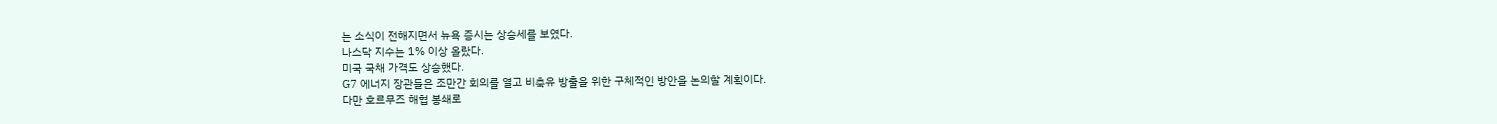는 소식이 전해지면서 뉴욕 증시는 상승세를 보였다.
나스닥 지수는 1% 이상 올랐다.
미국 국채 가격도 상승했다.
G7 에너지 장관들은 조만간 회의를 열고 비축유 방출을 위한 구체적인 방안을 논의할 계획이다.
다만 호르무즈 해협 봉쇄로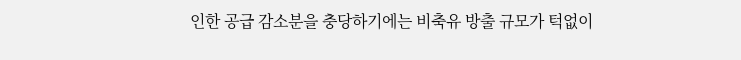인한 공급 감소분을 충당하기에는 비축유 방출 규모가 턱없이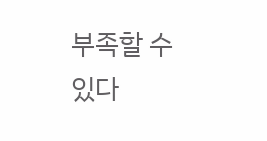부족할 수 있다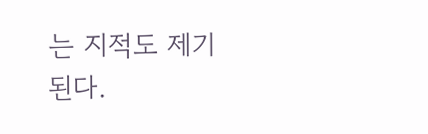는 지적도 제기된다.